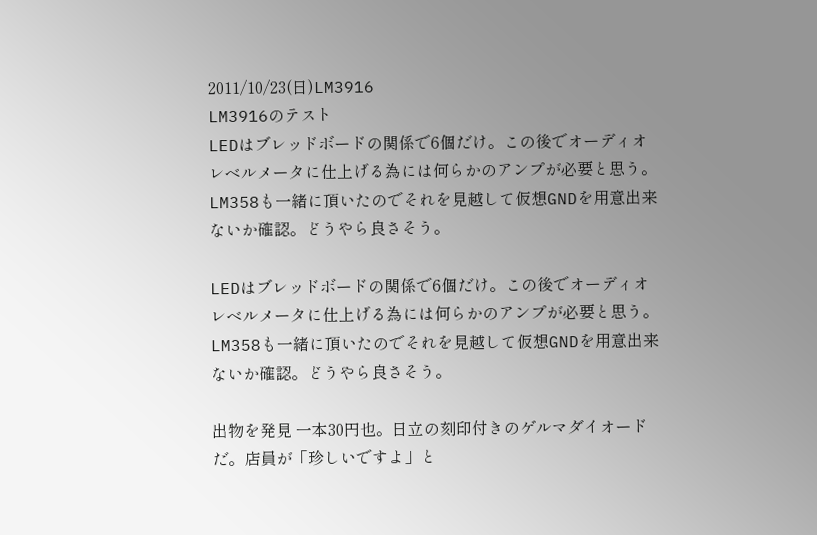2011/10/23(日)LM3916
LM3916のテスト
LEDはブレッドボードの関係で6個だけ。この後でオーディオレベルメータに仕上げる為には何らかのアンプが必要と思う。LM358も一緒に頂いたのでそれを見越して仮想GNDを用意出来ないか確認。どうやら良さそう。

LEDはブレッドボードの関係で6個だけ。この後でオーディオレベルメータに仕上げる為には何らかのアンプが必要と思う。LM358も一緒に頂いたのでそれを見越して仮想GNDを用意出来ないか確認。どうやら良さそう。

出物を発見 一本30円也。日立の刻印付きのゲルマダイオードだ。店員が「珍しいですよ」と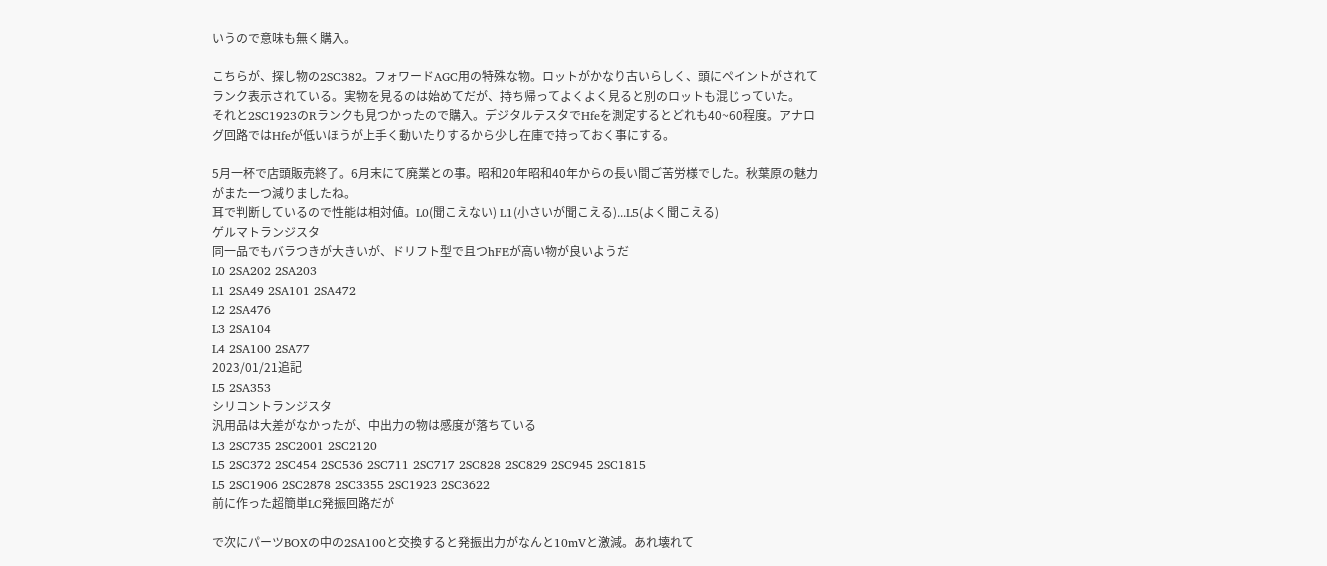いうので意味も無く購入。

こちらが、探し物の2SC382。フォワードAGC用の特殊な物。ロットがかなり古いらしく、頭にペイントがされてランク表示されている。実物を見るのは始めてだが、持ち帰ってよくよく見ると別のロットも混じっていた。
それと2SC1923のRランクも見つかったので購入。デジタルテスタでHfeを測定するとどれも40~60程度。アナログ回路ではHfeが低いほうが上手く動いたりするから少し在庫で持っておく事にする。

5月一杯で店頭販売終了。6月末にて廃業との事。昭和20年昭和40年からの長い間ご苦労様でした。秋葉原の魅力がまた一つ減りましたね。
耳で判断しているので性能は相対値。L0(聞こえない) L1(小さいが聞こえる)...L5(よく聞こえる)
ゲルマトランジスタ
同一品でもバラつきが大きいが、ドリフト型で且つhFEが高い物が良いようだ
L0 2SA202 2SA203
L1 2SA49 2SA101 2SA472
L2 2SA476
L3 2SA104
L4 2SA100 2SA77
2023/01/21追記
L5 2SA353
シリコントランジスタ
汎用品は大差がなかったが、中出力の物は感度が落ちている
L3 2SC735 2SC2001 2SC2120
L5 2SC372 2SC454 2SC536 2SC711 2SC717 2SC828 2SC829 2SC945 2SC1815
L5 2SC1906 2SC2878 2SC3355 2SC1923 2SC3622
前に作った超簡単LC発振回路だが

で次にパーツBOXの中の2SA100と交換すると発振出力がなんと10mVと激減。あれ壊れて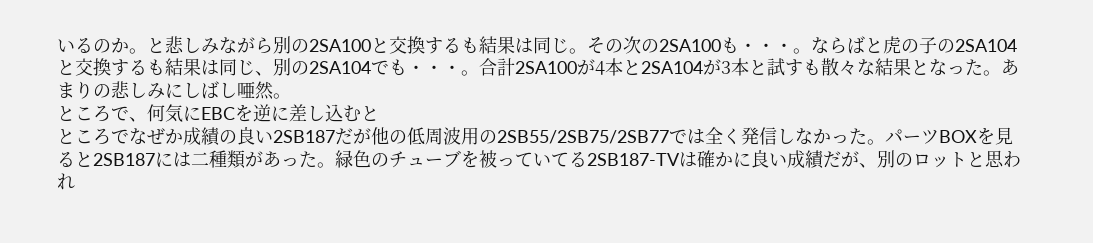いるのか。と悲しみながら別の2SA100と交換するも結果は同じ。その次の2SA100も・・・。ならばと虎の子の2SA104と交換するも結果は同じ、別の2SA104でも・・・。合計2SA100が4本と2SA104が3本と試すも散々な結果となった。あまりの悲しみにしばし唖然。
ところで、何気にEBCを逆に差し込むと
ところでなぜか成績の良い2SB187だが他の低周波用の2SB55/2SB75/2SB77では全く発信しなかった。パーツBOXを見ると2SB187には二種類があった。緑色のチューブを被っていてる2SB187-TVは確かに良い成績だが、別のロットと思われ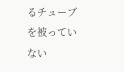るチューブを被っていない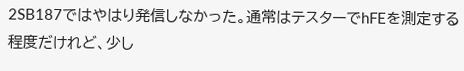2SB187ではやはり発信しなかった。通常はテスターでhFEを測定する程度だけれど、少し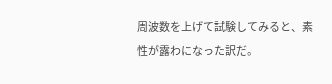周波数を上げて試験してみると、素性が露わになった訳だ。